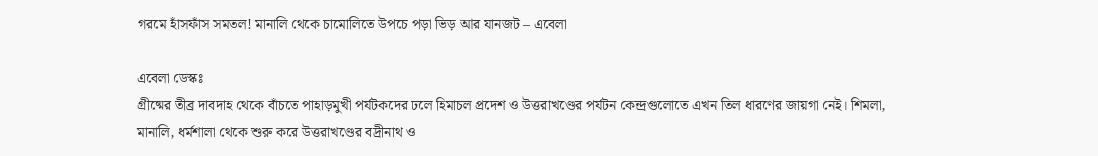গরমে হাঁসফাঁস সমতল! মানালি থেকে চামোলিতে উপচে পড়া ভিড় আর যানজট – এবেলা

এবেলা ডেস্কঃ
গ্রীষ্মের তীব্র দাবদাহ থেকে বাঁচতে পাহাড়মুখী পর্যটকদের ঢলে হিমাচল প্রদেশ ও উত্তরাখণ্ডের পর্যটন কেন্দ্রগুলোতে এখন তিল ধারণের জায়গা নেই। শিমলা, মানালি, ধর্মশালা থেকে শুরু করে উত্তরাখণ্ডের বদ্রীনাথ ও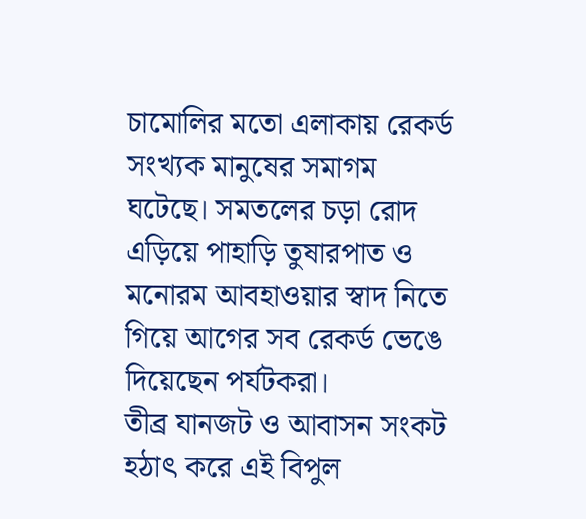চামোলির মতো এলাকায় রেকর্ড সংখ্যক মানুষের সমাগম ঘটেছে। সমতলের চড়া রোদ এড়িয়ে পাহাড়ি তুষারপাত ও মনোরম আবহাওয়ার স্বাদ নিতে গিয়ে আগের সব রেকর্ড ভেঙে দিয়েছেন পর্যটকরা।
তীব্র যানজট ও আবাসন সংকট
হঠাৎ করে এই বিপুল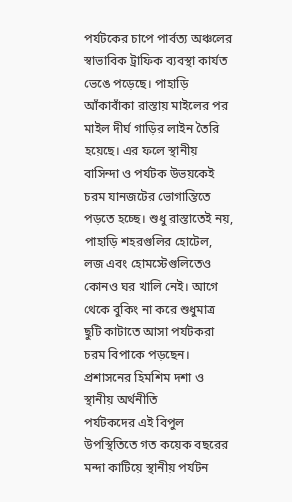পর্যটকের চাপে পার্বত্য অঞ্চলের স্বাভাবিক ট্রাফিক ব্যবস্থা কার্যত ভেঙে পড়েছে। পাহাড়ি আঁকাবাঁকা রাস্তায় মাইলের পর মাইল দীর্ঘ গাড়ির লাইন তৈরি হয়েছে। এর ফলে স্থানীয় বাসিন্দা ও পর্যটক উভয়কেই চরম যানজটের ভোগান্তিতে পড়তে হচ্ছে। শুধু রাস্তাতেই নয়, পাহাড়ি শহরগুলির হোটেল, লজ এবং হোমস্টেগুলিতেও কোনও ঘর খালি নেই। আগে থেকে বুকিং না করে শুধুমাত্র ছুটি কাটাতে আসা পর্যটকরা চরম বিপাকে পড়ছেন।
প্রশাসনের হিমশিম দশা ও স্থানীয় অর্থনীতি
পর্যটকদের এই বিপুল উপস্থিতিতে গত কয়েক বছরের মন্দা কাটিয়ে স্থানীয় পর্যটন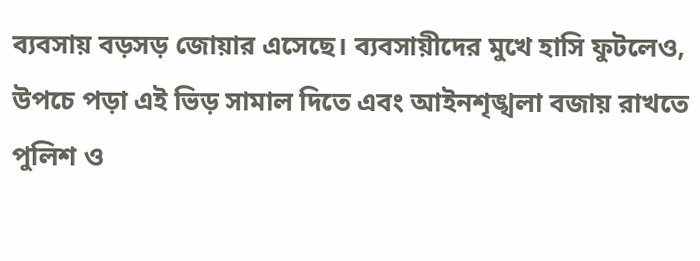ব্যবসায় বড়সড় জোয়ার এসেছে। ব্যবসায়ীদের মুখে হাসি ফুটলেও, উপচে পড়া এই ভিড় সামাল দিতে এবং আইনশৃঙ্খলা বজায় রাখতে পুলিশ ও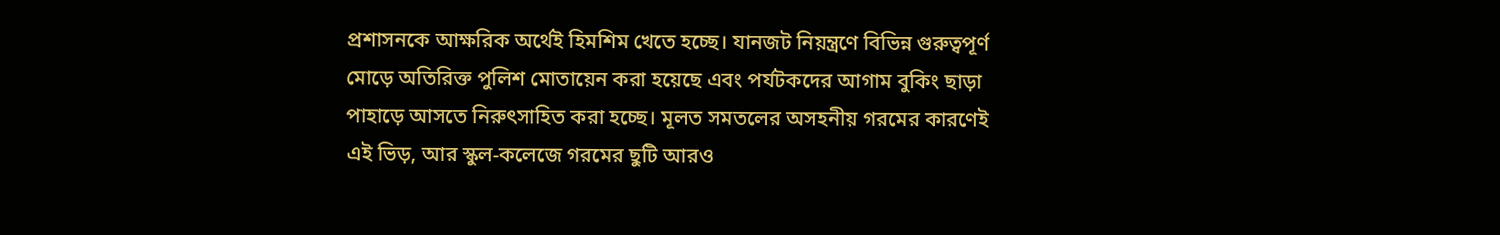প্রশাসনকে আক্ষরিক অর্থেই হিমশিম খেতে হচ্ছে। যানজট নিয়ন্ত্রণে বিভিন্ন গুরুত্বপূর্ণ মোড়ে অতিরিক্ত পুলিশ মোতায়েন করা হয়েছে এবং পর্যটকদের আগাম বুকিং ছাড়া পাহাড়ে আসতে নিরুৎসাহিত করা হচ্ছে। মূলত সমতলের অসহনীয় গরমের কারণেই এই ভিড়, আর স্কুল-কলেজে গরমের ছুটি আরও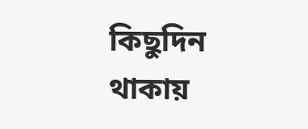কিছুদিন থাকায়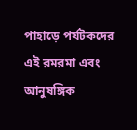পাহাড়ে পর্যটকদের এই রমরমা এবং আনুষঙ্গিক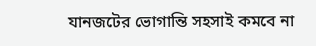যানজটের ভোগান্তি সহসাই কমবে না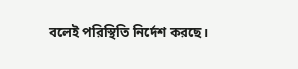বলেই পরিস্থিতি নির্দেশ করছে।